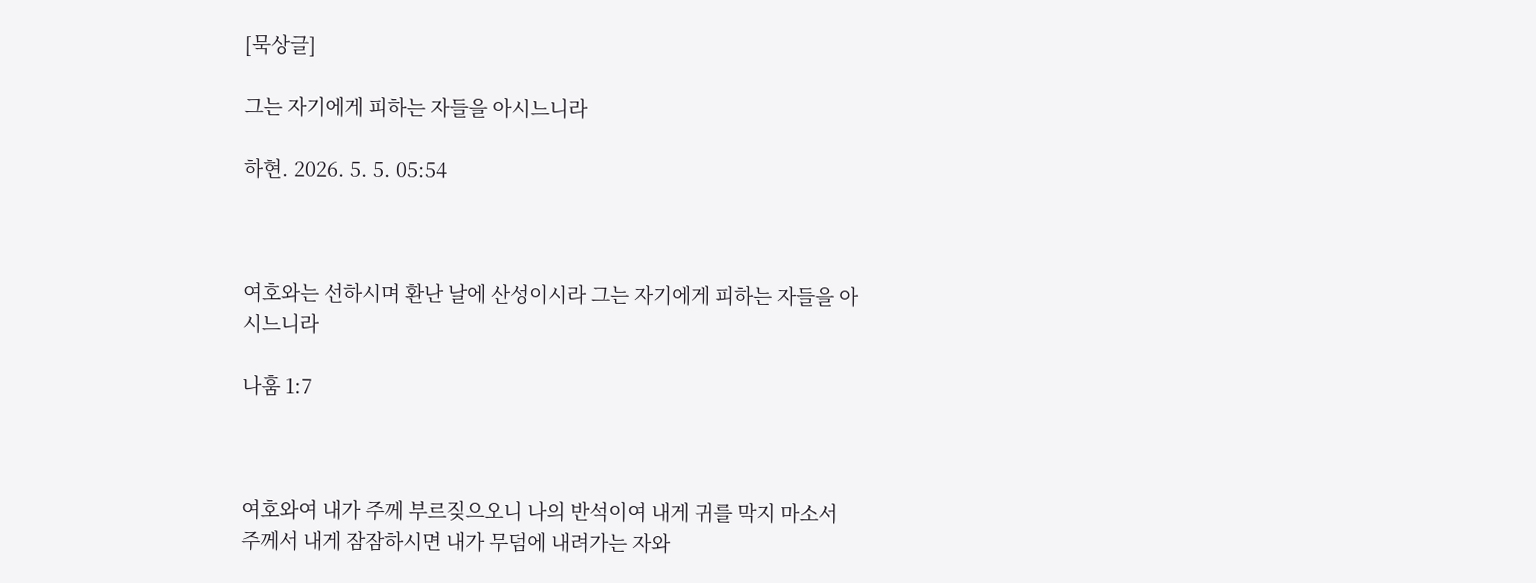[묵상글]

그는 자기에게 피하는 자들을 아시느니라

하현. 2026. 5. 5. 05:54



여호와는 선하시며 환난 날에 산성이시라 그는 자기에게 피하는 자들을 아시느니라

나훔 1:7



여호와여 내가 주께 부르짖으오니 나의 반석이여 내게 귀를 막지 마소서 주께서 내게 잠잠하시면 내가 무덤에 내려가는 자와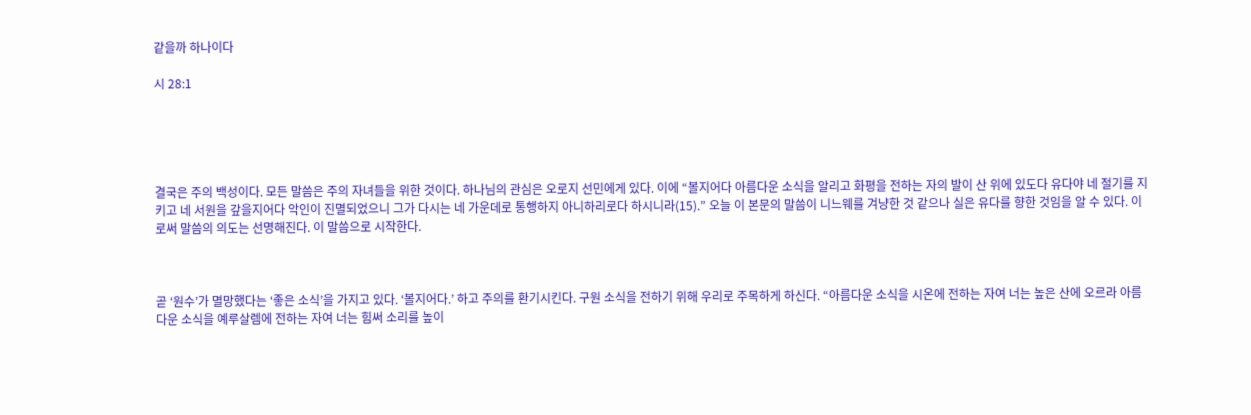같을까 하나이다

시 28:1





결국은 주의 백성이다. 모든 말씀은 주의 자녀들을 위한 것이다. 하나님의 관심은 오로지 선민에게 있다. 이에 “볼지어다 아름다운 소식을 알리고 화평을 전하는 자의 발이 산 위에 있도다 유다야 네 절기를 지키고 네 서원을 갚을지어다 악인이 진멸되었으니 그가 다시는 네 가운데로 통행하지 아니하리로다 하시니라(15).” 오늘 이 본문의 말씀이 니느웨를 겨냥한 것 같으나 실은 유다를 향한 것임을 알 수 있다. 이로써 말씀의 의도는 선명해진다. 이 말씀으로 시작한다.



곧 ‘원수’가 멸망했다는 ‘좋은 소식’을 가지고 있다. ‘볼지어다.’ 하고 주의를 환기시킨다. 구원 소식을 전하기 위해 우리로 주목하게 하신다. “아름다운 소식을 시온에 전하는 자여 너는 높은 산에 오르라 아름다운 소식을 예루살렘에 전하는 자여 너는 힘써 소리를 높이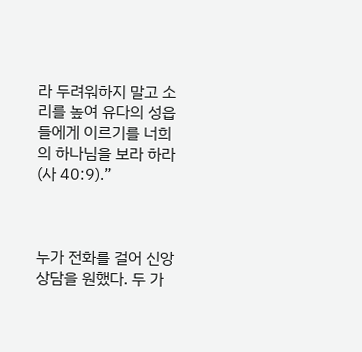라 두려워하지 말고 소리를 높여 유다의 성읍들에게 이르기를 너희의 하나님을 보라 하라(사 40:9).”



누가 전화를 걸어 신앙상담을 원했다. 두 가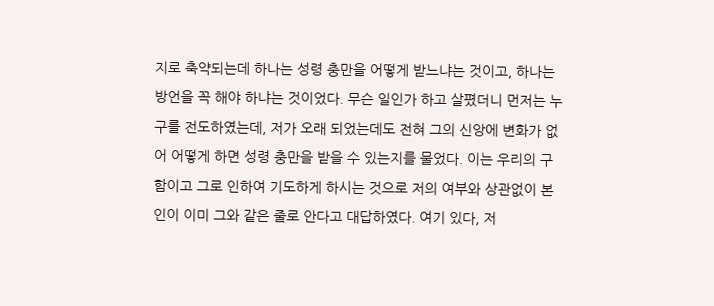지로 축약되는데 하나는 성령 충만을 어떻게 받느냐는 것이고, 하나는 방언을 꼭 해야 하냐는 것이었다. 무슨 일인가 하고 살폈더니 먼저는 누구를 전도하였는데, 저가 오래 되었는데도 전혀 그의 신앙에 변화가 없어 어떻게 하면 성령 충만을 받을 수 있는지를 물었다. 이는 우리의 구함이고 그로 인하여 기도하게 하시는 것으로 저의 여부와 상관없이 본인이 이미 그와 같은 줄로 안다고 대답하였다. 여기 있다, 저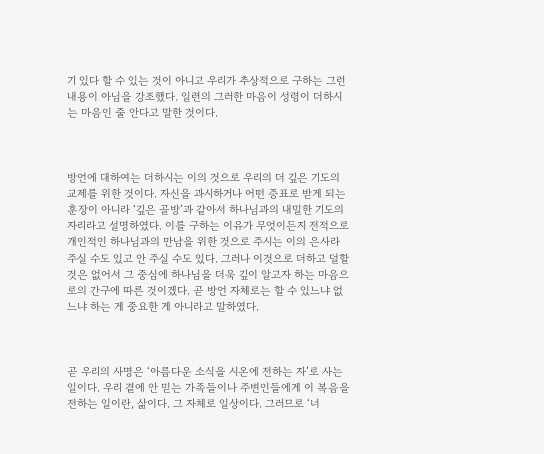기 있다 할 수 있는 것이 아니고 우리가 추상적으로 구하는 그런 내용이 아님을 강조했다. 일련의 그러한 마음이 성령이 더하시는 마음인 줄 안다고 말한 것이다.



방언에 대하여는 더하시는 이의 것으로 우리의 더 깊은 기도의 교제를 위한 것이다. 자신을 과시하거나 어떤 증표로 받게 되는 훈장이 아니라 ‘깊은 골방’과 같아서 하나님과의 내밀한 기도의 자리라고 설명하였다. 이를 구하는 이유가 무엇이든지 전적으로 개인적인 하나님과의 만남을 위한 것으로 주시는 이의 은사라 주실 수도 있고 안 주실 수도 있다. 그러나 이것으로 더하고 덜할 것은 없어서 그 중심에 하나님을 더욱 깊이 알고자 하는 마음으로의 간구에 따른 것이겠다. 곧 방언 자체로는 할 수 있느냐 없느냐 하는 게 중요한 게 아니라고 말하였다.



곧 우리의 사명은 ‘아름다운 소식을 시온에 전하는 자’로 사는 일이다. 우리 곁에 안 믿는 가족들이나 주변인들에게 이 복음을 전하는 일이란, 삶이다. 그 자체로 일상이다. 그러므로 ‘너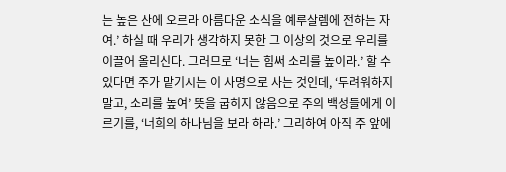는 높은 산에 오르라 아름다운 소식을 예루살렘에 전하는 자여.’ 하실 때 우리가 생각하지 못한 그 이상의 것으로 우리를 이끌어 올리신다. 그러므로 ‘너는 힘써 소리를 높이라.’ 할 수 있다면 주가 맡기시는 이 사명으로 사는 것인데, ‘두려워하지 말고, 소리를 높여’ 뜻을 굽히지 않음으로 주의 백성들에게 이르기를, ‘너희의 하나님을 보라 하라.’ 그리하여 아직 주 앞에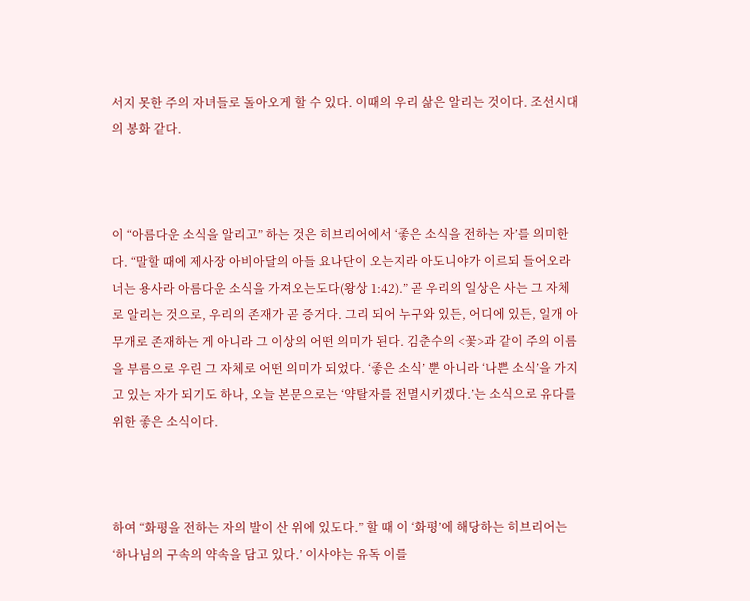서지 못한 주의 자녀들로 돌아오게 할 수 있다. 이때의 우리 삶은 알리는 것이다. 조선시대의 봉화 같다.



이 “아름다운 소식을 알리고” 하는 것은 히브리어에서 ‘좋은 소식을 전하는 자’를 의미한다. “말할 때에 제사장 아비아달의 아들 요나단이 오는지라 아도니야가 이르되 들어오라 너는 용사라 아름다운 소식을 가져오는도다(왕상 1:42).” 곧 우리의 일상은 사는 그 자체로 알리는 것으로, 우리의 존재가 곧 증거다. 그리 되어 누구와 있든, 어디에 있든, 일개 아무개로 존재하는 게 아니라 그 이상의 어떤 의미가 된다. 김춘수의 <꽃>과 같이 주의 이름을 부름으로 우린 그 자체로 어떤 의미가 되었다. ‘좋은 소식’ 뿐 아니라 ‘나쁜 소식’을 가지고 있는 자가 되기도 하나, 오늘 본문으로는 ‘약탈자를 전멸시키겠다.’는 소식으로 유다를 위한 좋은 소식이다.



하여 “화평을 전하는 자의 발이 산 위에 있도다.” 할 때 이 ‘화평’에 해당하는 히브리어는 ‘하나님의 구속의 약속을 담고 있다.’ 이사야는 유독 이를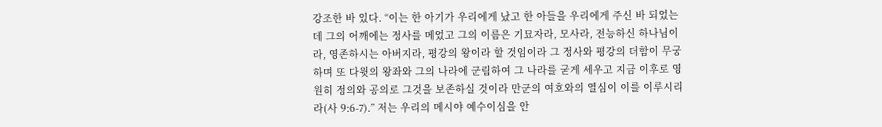강조한 바 있다. “이는 한 아기가 우리에게 났고 한 아들을 우리에게 주신 바 되었는데 그의 어깨에는 정사를 메었고 그의 이름은 기묘자라, 모사라, 전능하신 하나님이라, 영존하시는 아버지라, 평강의 왕이라 할 것임이라 그 정사와 평강의 더함이 무궁하며 또 다윗의 왕좌와 그의 나라에 군림하여 그 나라를 굳게 세우고 지금 이후로 영원히 정의와 공의로 그것을 보존하실 것이라 만군의 여호와의 열심이 이를 이루시리라(사 9:6-7).” 저는 우리의 메시야 예수이심을 안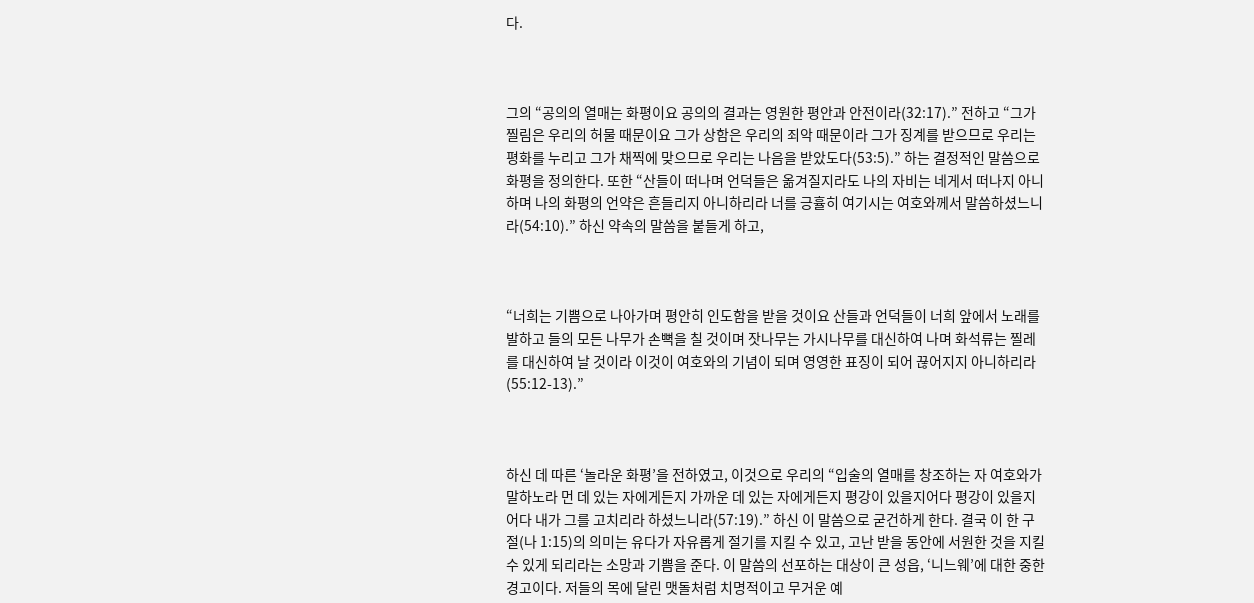다.



그의 “공의의 열매는 화평이요 공의의 결과는 영원한 평안과 안전이라(32:17).” 전하고 “그가 찔림은 우리의 허물 때문이요 그가 상함은 우리의 죄악 때문이라 그가 징계를 받으므로 우리는 평화를 누리고 그가 채찍에 맞으므로 우리는 나음을 받았도다(53:5).” 하는 결정적인 말씀으로 화평을 정의한다. 또한 “산들이 떠나며 언덕들은 옮겨질지라도 나의 자비는 네게서 떠나지 아니하며 나의 화평의 언약은 흔들리지 아니하리라 너를 긍휼히 여기시는 여호와께서 말씀하셨느니라(54:10).” 하신 약속의 말씀을 붙들게 하고,



“너희는 기쁨으로 나아가며 평안히 인도함을 받을 것이요 산들과 언덕들이 너희 앞에서 노래를 발하고 들의 모든 나무가 손뼉을 칠 것이며 잣나무는 가시나무를 대신하여 나며 화석류는 찔레를 대신하여 날 것이라 이것이 여호와의 기념이 되며 영영한 표징이 되어 끊어지지 아니하리라(55:12-13).”



하신 데 따른 ‘놀라운 화평’을 전하였고, 이것으로 우리의 “입술의 열매를 창조하는 자 여호와가 말하노라 먼 데 있는 자에게든지 가까운 데 있는 자에게든지 평강이 있을지어다 평강이 있을지어다 내가 그를 고치리라 하셨느니라(57:19).” 하신 이 말씀으로 굳건하게 한다. 결국 이 한 구절(나 1:15)의 의미는 유다가 자유롭게 절기를 지킬 수 있고, 고난 받을 동안에 서원한 것을 지킬 수 있게 되리라는 소망과 기쁨을 준다. 이 말씀의 선포하는 대상이 큰 성읍, ‘니느웨’에 대한 중한 경고이다. 저들의 목에 달린 맷돌처럼 치명적이고 무거운 예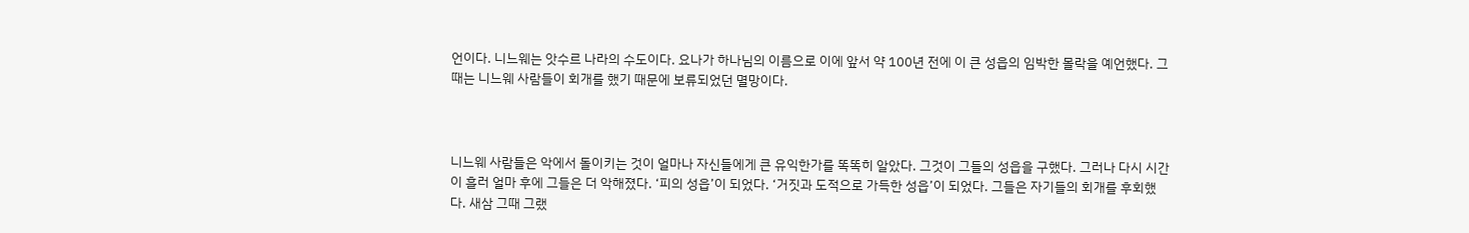언이다. 니느웨는 앗수르 나라의 수도이다. 요나가 하나님의 이름으로 이에 앞서 약 100년 전에 이 큰 성읍의 임박한 몰락을 예언했다. 그때는 니느웨 사람들이 회개를 했기 때문에 보류되었던 멸망이다.



니느웨 사람들은 악에서 돌이키는 것이 얼마나 자신들에게 큰 유익한가를 똑똑히 알았다. 그것이 그들의 성읍을 구했다. 그러나 다시 시간이 흘러 얼마 후에 그들은 더 악해졌다. ‘피의 성읍’이 되었다. ‘거짓과 도적으로 가득한 성읍’이 되었다. 그들은 자기들의 회개를 후회했다. 새삼 그때 그랬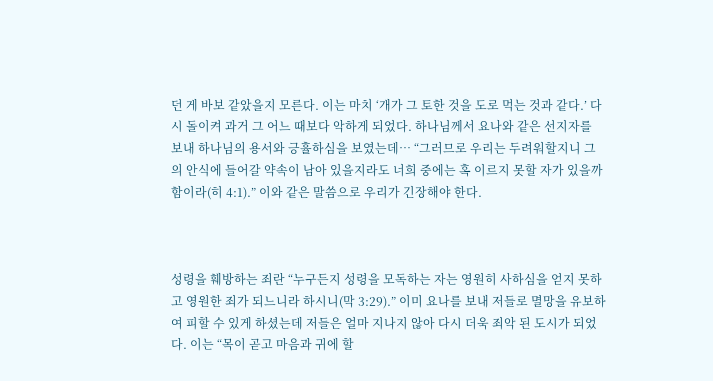던 게 바보 같았을지 모른다. 이는 마치 ‘개가 그 토한 것을 도로 먹는 것과 같다.’ 다시 돌이켜 과거 그 어느 때보다 악하게 되었다. 하나님께서 요나와 같은 선지자를 보내 하나님의 용서와 긍휼하심을 보였는데… “그러므로 우리는 두려워할지니 그의 안식에 들어갈 약속이 남아 있을지라도 너희 중에는 혹 이르지 못할 자가 있을까 함이라(히 4:1).” 이와 같은 말씀으로 우리가 긴장해야 한다.



성령을 훼방하는 죄란 “누구든지 성령을 모독하는 자는 영원히 사하심을 얻지 못하고 영원한 죄가 되느니라 하시니(막 3:29).” 이미 요나를 보내 저들로 멸망을 유보하여 피할 수 있게 하셨는데 저들은 얼마 지나지 않아 다시 더욱 죄악 된 도시가 되었다. 이는 “목이 곧고 마음과 귀에 할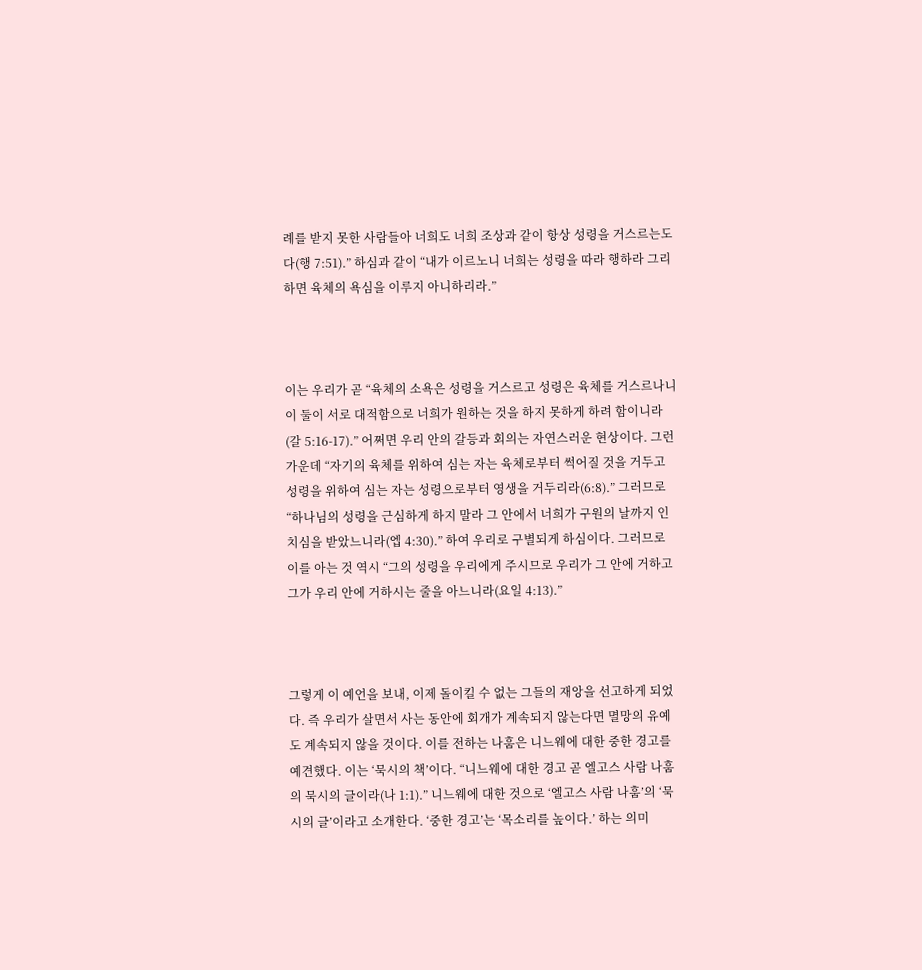례를 받지 못한 사람들아 너희도 너희 조상과 같이 항상 성령을 거스르는도다(행 7:51).” 하심과 같이 “내가 이르노니 너희는 성령을 따라 행하라 그리하면 육체의 욕심을 이루지 아니하리라.”



이는 우리가 곧 “육체의 소욕은 성령을 거스르고 성령은 육체를 거스르나니 이 둘이 서로 대적함으로 너희가 원하는 것을 하지 못하게 하려 함이니라(갈 5:16-17).” 어쩌면 우리 안의 갈등과 회의는 자연스러운 현상이다. 그런 가운데 “자기의 육체를 위하여 심는 자는 육체로부터 썩어질 것을 거두고 성령을 위하여 심는 자는 성령으로부터 영생을 거두리라(6:8).” 그러므로 “하나님의 성령을 근심하게 하지 말라 그 안에서 너희가 구원의 날까지 인치심을 받았느니라(엡 4:30).” 하여 우리로 구별되게 하심이다. 그러므로 이를 아는 것 역시 “그의 성령을 우리에게 주시므로 우리가 그 안에 거하고 그가 우리 안에 거하시는 줄을 아느니라(요일 4:13).”



그렇게 이 예언을 보내, 이제 돌이킬 수 없는 그들의 재앙을 선고하게 되었다. 즉 우리가 살면서 사는 동안에 회개가 계속되지 않는다면 멸망의 유예도 계속되지 않을 것이다. 이를 전하는 나훔은 니느웨에 대한 중한 경고를 예견했다. 이는 ‘묵시의 책’이다. “니느웨에 대한 경고 곧 엘고스 사람 나훔의 묵시의 글이라(나 1:1).” 니느웨에 대한 것으로 ‘엘고스 사람 나훔’의 ‘묵시의 글’이라고 소개한다. ‘중한 경고’는 ‘목소리를 높이다.’ 하는 의미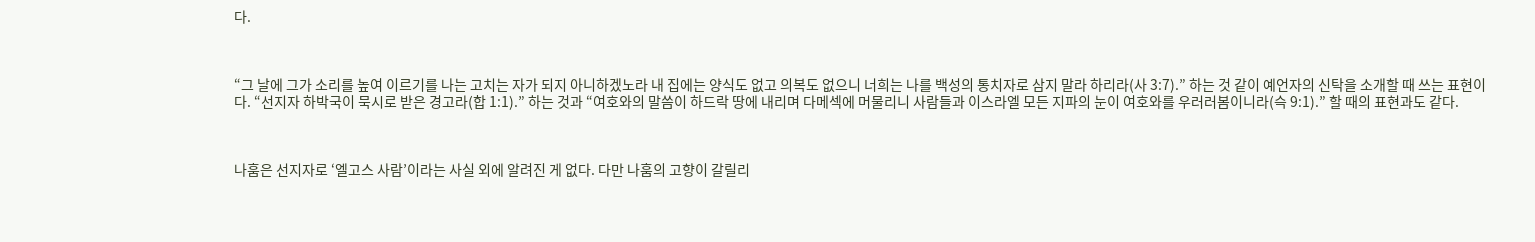다.



“그 날에 그가 소리를 높여 이르기를 나는 고치는 자가 되지 아니하겠노라 내 집에는 양식도 없고 의복도 없으니 너희는 나를 백성의 통치자로 삼지 말라 하리라(사 3:7).” 하는 것 같이 예언자의 신탁을 소개할 때 쓰는 표현이다. “선지자 하박국이 묵시로 받은 경고라(합 1:1).” 하는 것과 “여호와의 말씀이 하드락 땅에 내리며 다메섹에 머물리니 사람들과 이스라엘 모든 지파의 눈이 여호와를 우러러봄이니라(슥 9:1).” 할 때의 표현과도 같다.



나훔은 선지자로 ‘엘고스 사람’이라는 사실 외에 알려진 게 없다. 다만 나훔의 고향이 갈릴리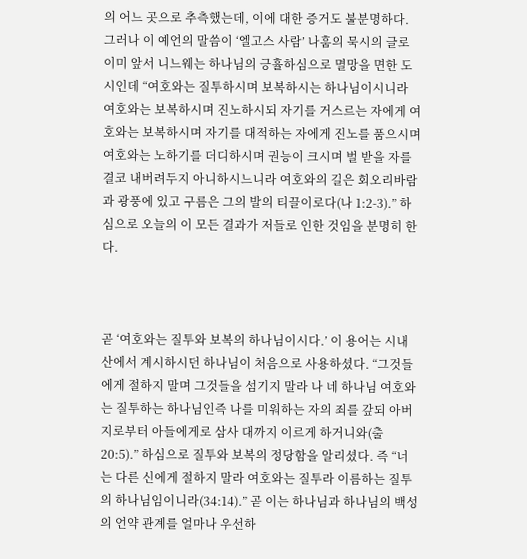의 어느 곳으로 추측했는데, 이에 대한 증거도 불분명하다. 그러나 이 예언의 말씀이 ‘엘고스 사람’ 나훔의 묵시의 글로 이미 앞서 니느웨는 하나님의 긍휼하심으로 멸망을 면한 도시인데 “여호와는 질투하시며 보복하시는 하나님이시니라 여호와는 보복하시며 진노하시되 자기를 거스르는 자에게 여호와는 보복하시며 자기를 대적하는 자에게 진노를 품으시며 여호와는 노하기를 더디하시며 권능이 크시며 벌 받을 자를 결코 내버려두지 아니하시느니라 여호와의 길은 회오리바람과 광풍에 있고 구름은 그의 발의 티끌이로다(나 1:2-3).” 하심으로 오늘의 이 모든 결과가 저들로 인한 것임을 분명히 한다.



곧 ‘여호와는 질투와 보복의 하나님이시다.’ 이 용어는 시내 산에서 계시하시던 하나님이 처음으로 사용하셨다. “그것들에게 절하지 말며 그것들을 섬기지 말라 나 네 하나님 여호와는 질투하는 하나님인즉 나를 미워하는 자의 죄를 갚되 아버지로부터 아들에게로 삼사 대까지 이르게 하거니와(출 20:5).” 하심으로 질투와 보복의 정당함을 알리셨다. 즉 “너는 다른 신에게 절하지 말라 여호와는 질투라 이름하는 질투의 하나님임이니라(34:14).” 곧 이는 하나님과 하나님의 백성의 언약 관계를 얼마나 우선하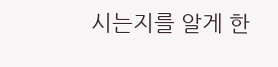시는지를 알게 한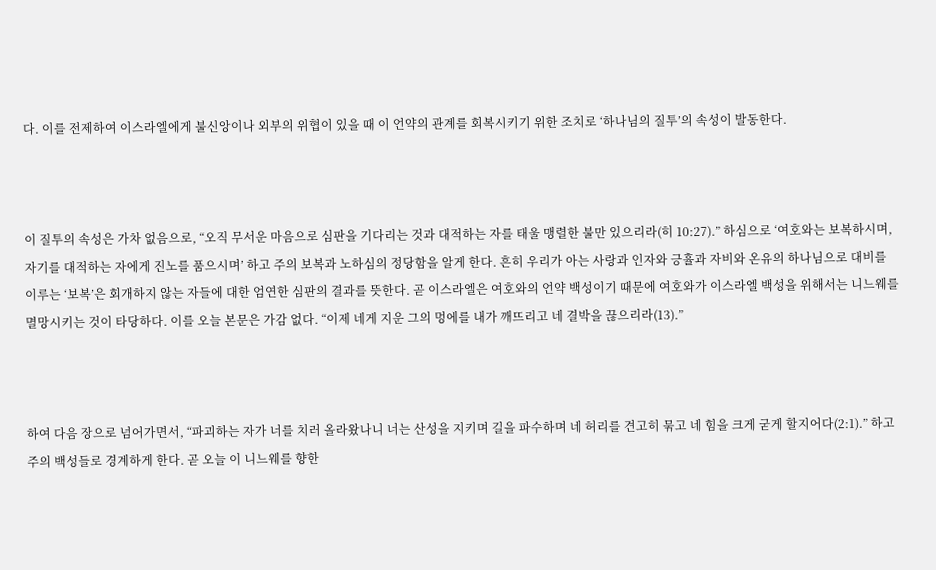다. 이를 전제하여 이스라엘에게 불신앙이나 외부의 위협이 있을 때 이 언약의 관계를 회복시키기 위한 조치로 ‘하나님의 질투’의 속성이 발동한다.



이 질투의 속성은 가차 없음으로, “오직 무서운 마음으로 심판을 기다리는 것과 대적하는 자를 태울 맹렬한 불만 있으리라(히 10:27).” 하심으로 ‘여호와는 보복하시며, 자기를 대적하는 자에게 진노를 품으시며’ 하고 주의 보복과 노하심의 정당함을 알게 한다. 흔히 우리가 아는 사랑과 인자와 긍휼과 자비와 온유의 하나님으로 대비를 이루는 ‘보복’은 회개하지 않는 자들에 대한 엄연한 심판의 결과를 뜻한다. 곧 이스라엘은 여호와의 언약 백성이기 때문에 여호와가 이스라엘 백성을 위해서는 니느웨를 멸망시키는 것이 타당하다. 이를 오늘 본문은 가감 없다. “이제 네게 지운 그의 멍에를 내가 깨뜨리고 네 결박을 끊으리라(13).”



하여 다음 장으로 넘어가면서, “파괴하는 자가 너를 치러 올라왔나니 너는 산성을 지키며 길을 파수하며 네 허리를 견고히 묶고 네 힘을 크게 굳게 할지어다(2:1).” 하고 주의 백성들로 경계하게 한다. 곧 오늘 이 니느웨를 향한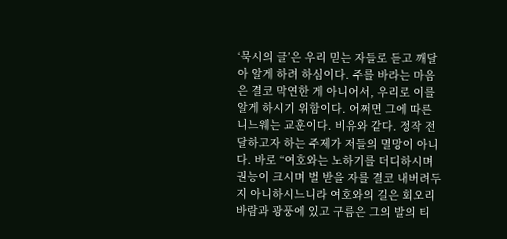‘묵시의 글’은 우리 믿는 자들로 듣고 깨달아 알게 하려 하심이다. 주를 바라는 마음은 결코 막연한 게 아니어서, 우리로 이를 알게 하시기 위함이다. 어쩌면 그에 따른 니느웨는 교훈이다. 비유와 같다. 정작 전달하고자 하는 주제가 저들의 멸망이 아니다. 바로 “여호와는 노하기를 더디하시며 권능이 크시며 벌 받을 자를 결코 내버려두지 아니하시느니라 여호와의 길은 회오리바람과 광풍에 있고 구름은 그의 발의 티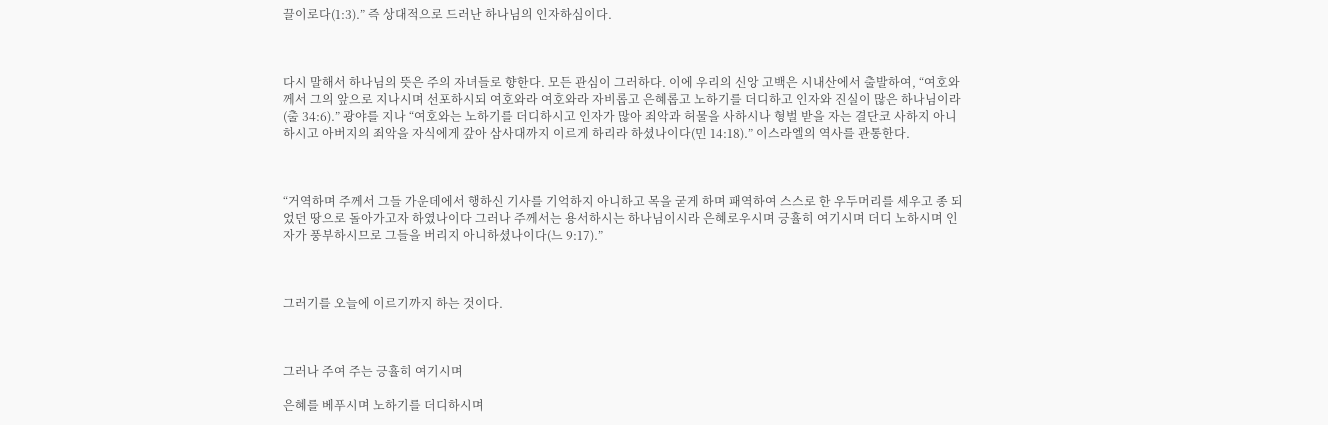끌이로다(1:3).” 즉 상대적으로 드러난 하나님의 인자하심이다.



다시 말해서 하나님의 뜻은 주의 자녀들로 향한다. 모든 관심이 그러하다. 이에 우리의 신앙 고백은 시내산에서 출발하여, “여호와께서 그의 앞으로 지나시며 선포하시되 여호와라 여호와라 자비롭고 은혜롭고 노하기를 더디하고 인자와 진실이 많은 하나님이라(출 34:6).” 광야를 지나 “여호와는 노하기를 더디하시고 인자가 많아 죄악과 허물을 사하시나 형벌 받을 자는 결단코 사하지 아니하시고 아버지의 죄악을 자식에게 갚아 삼사대까지 이르게 하리라 하셨나이다(민 14:18).” 이스라엘의 역사를 관통한다.



“거역하며 주께서 그들 가운데에서 행하신 기사를 기억하지 아니하고 목을 굳게 하며 패역하여 스스로 한 우두머리를 세우고 종 되었던 땅으로 돌아가고자 하였나이다 그러나 주께서는 용서하시는 하나님이시라 은혜로우시며 긍휼히 여기시며 더디 노하시며 인자가 풍부하시므로 그들을 버리지 아니하셨나이다(느 9:17).”



그러기를 오늘에 이르기까지 하는 것이다.



그러나 주여 주는 긍휼히 여기시며

은혜를 베푸시며 노하기를 더디하시며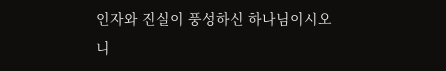인자와 진실이 풍성하신 하나님이시오니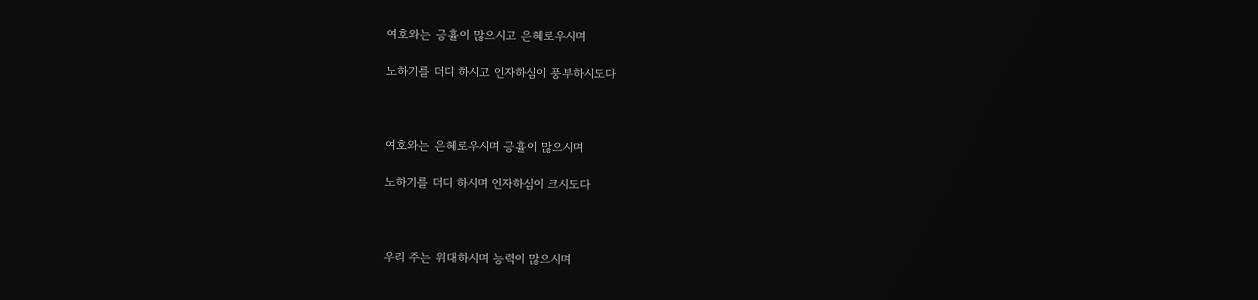여호와는 긍휼이 많으시고 은혜로우시며

노하기를 더디 하시고 인자하심이 풍부하시도다



여호와는 은혜로우시며 긍휼이 많으시며

노하기를 더디 하시며 인자하심이 크시도다



우리 주는 위대하시며 능력이 많으시며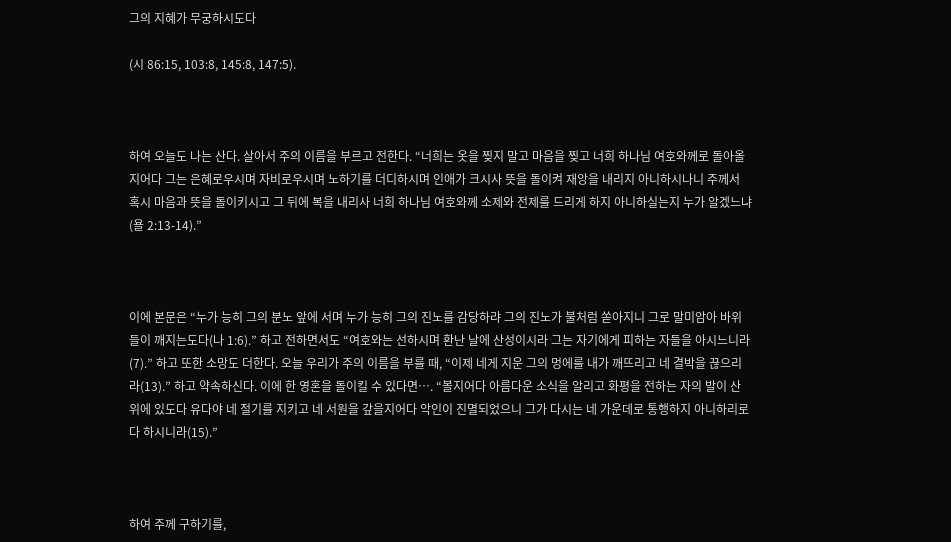그의 지혜가 무궁하시도다

(시 86:15, 103:8, 145:8, 147:5).



하여 오늘도 나는 산다. 살아서 주의 이름을 부르고 전한다. “너희는 옷을 찢지 말고 마음을 찢고 너희 하나님 여호와께로 돌아올지어다 그는 은혜로우시며 자비로우시며 노하기를 더디하시며 인애가 크시사 뜻을 돌이켜 재앙을 내리지 아니하시나니 주께서 혹시 마음과 뜻을 돌이키시고 그 뒤에 복을 내리사 너희 하나님 여호와께 소제와 전제를 드리게 하지 아니하실는지 누가 알겠느냐(욜 2:13-14).”



이에 본문은 “누가 능히 그의 분노 앞에 서며 누가 능히 그의 진노를 감당하랴 그의 진노가 불처럼 쏟아지니 그로 말미암아 바위들이 깨지는도다(나 1:6).” 하고 전하면서도 “여호와는 선하시며 환난 날에 산성이시라 그는 자기에게 피하는 자들을 아시느니라(7).” 하고 또한 소망도 더한다. 오늘 우리가 주의 이름을 부를 때, “이제 네게 지운 그의 멍에를 내가 깨뜨리고 네 결박을 끊으리라(13).” 하고 약속하신다. 이에 한 영혼을 돌이킬 수 있다면…. “볼지어다 아름다운 소식을 알리고 화평을 전하는 자의 발이 산 위에 있도다 유다야 네 절기를 지키고 네 서원을 갚을지어다 악인이 진멸되었으니 그가 다시는 네 가운데로 통행하지 아니하리로다 하시니라(15).”



하여 주께 구하기를,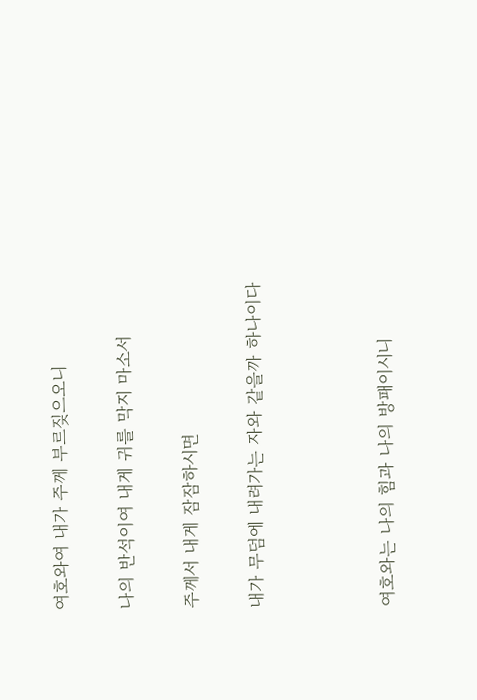여호와여 내가 주께 부르짖으오니

나의 반석이여 내게 귀를 막지 마소서

주께서 내게 잠잠하시면

내가 무덤에 내려가는 자와 같을까 하나이다



여호와는 나의 힘과 나의 방패이시니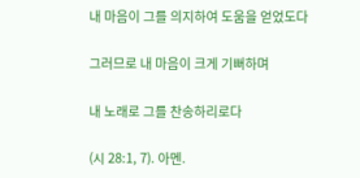내 마음이 그를 의지하여 도움을 얻었도다

그러므로 내 마음이 크게 기뻐하며

내 노래로 그를 찬송하리로다

(시 28:1, 7). 아멘.